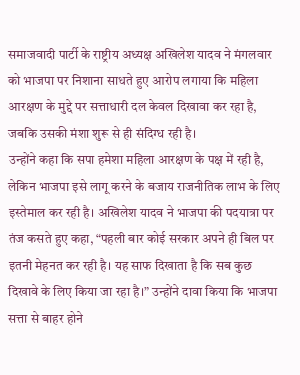समाजवादी पार्टी के राष्ट्रीय अध्यक्ष अखिलेश यादव ने मंगलवार को भाजपा पर निशाना साधते हुए आरोप लगाया कि महिला आरक्षण के मुद्दे पर सत्ताधारी दल केवल दिखावा कर रहा है, जबकि उसकी मंशा शुरू से ही संदिग्ध रही है।
उन्होंने कहा कि सपा हमेशा महिला आरक्षण के पक्ष में रही है, लेकिन भाजपा इसे लागू करने के बजाय राजनीतिक लाभ के लिए इस्तेमाल कर रही है। अखिलेश यादव ने भाजपा की पदयात्रा पर तंज कसते हुए कहा, “पहली बार कोई सरकार अपने ही बिल पर इतनी मेहनत कर रही है। यह साफ दिखाता है कि सब कुछ दिखावे के लिए किया जा रहा है।” उन्होंने दावा किया कि भाजपा सत्ता से बाहर होने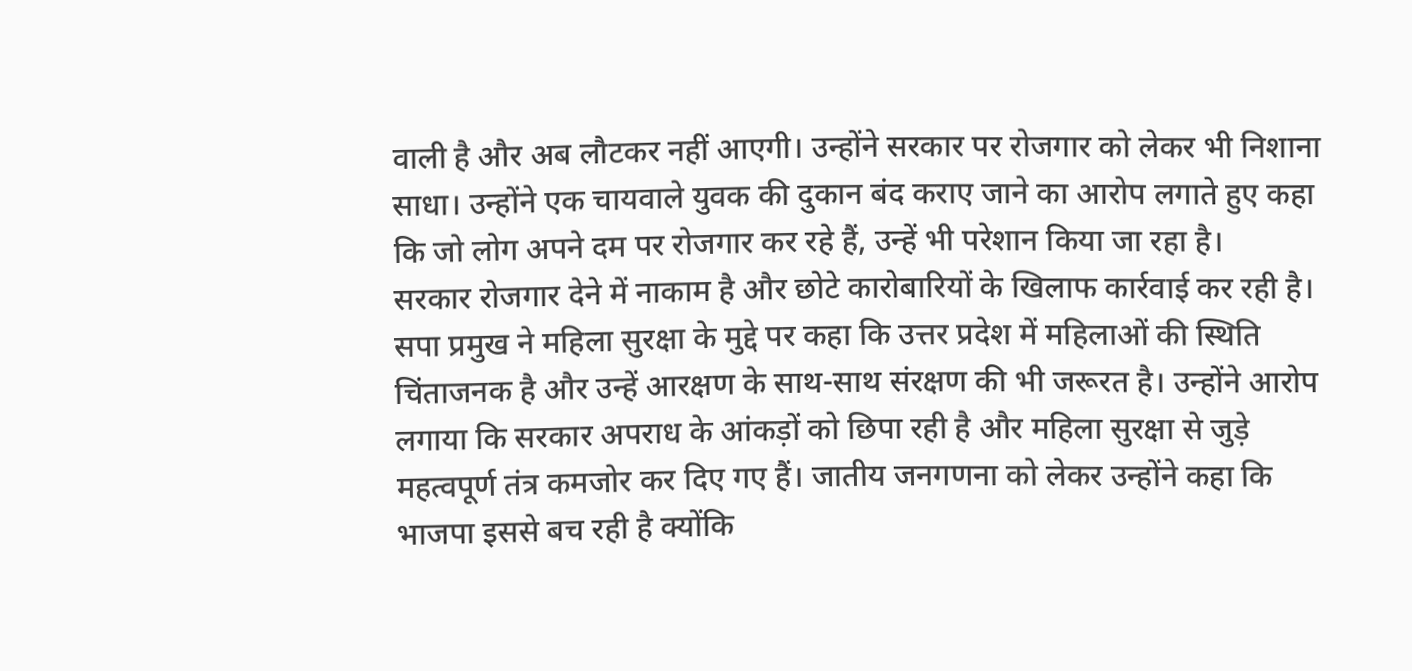वाली है और अब लौटकर नहीं आएगी। उन्होंने सरकार पर रोजगार को लेकर भी निशाना साधा। उन्होंने एक चायवाले युवक की दुकान बंद कराए जाने का आरोप लगाते हुए कहा कि जो लोग अपने दम पर रोजगार कर रहे हैं, उन्हें भी परेशान किया जा रहा है।
सरकार रोजगार देने में नाकाम है और छोटे कारोबारियों के खिलाफ कार्रवाई कर रही है। सपा प्रमुख ने महिला सुरक्षा के मुद्दे पर कहा कि उत्तर प्रदेश में महिलाओं की स्थिति चिंताजनक है और उन्हें आरक्षण के साथ-साथ संरक्षण की भी जरूरत है। उन्होंने आरोप लगाया कि सरकार अपराध के आंकड़ों को छिपा रही है और महिला सुरक्षा से जुड़े महत्वपूर्ण तंत्र कमजोर कर दिए गए हैं। जातीय जनगणना को लेकर उन्होंने कहा कि भाजपा इससे बच रही है क्योंकि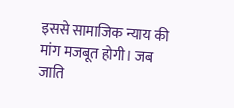इससे सामाजिक न्याय की मांग मजबूत होगी। जब जाति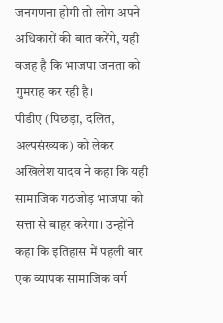जनगणना होगी तो लोग अपने अधिकारों की बात करेंगे, यही वजह है कि भाजपा जनता को गुमराह कर रही है।
पीडीए (पिछड़ा, दलित, अल्पसंख्यक) को लेकर अखिलेश यादव ने कहा कि यही सामाजिक गठजोड़ भाजपा को सत्ता से बाहर करेगा। उन्होंने कहा कि इतिहास में पहली बार एक व्यापक सामाजिक वर्ग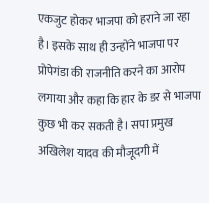एकजुट होकर भाजपा को हराने जा रहा है। इसके साथ ही उन्होंने भाजपा पर प्रोपेगंडा की राजनीति करने का आरोप लगाया और कहा कि हार के डर से भाजपा कुछ भी कर सकती है। सपा प्रमुख अखिलेश यादव की मौजूदगी में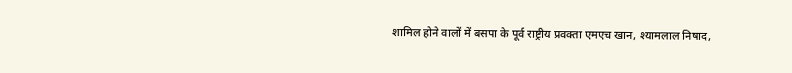शामिल होने वालों में बसपा के पूर्व राष्ट्रीय प्रवक्ता एमएच खान, श्यामलाल निषाद,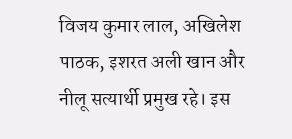विजय कुमार लाल, अखिलेश पाठक, इशरत अली खान और नीलू सत्यार्थी प्रमुख रहे। इस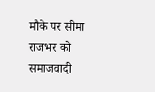मौके पर सीमा राजभर को समाजवादी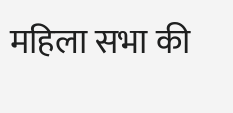महिला सभा की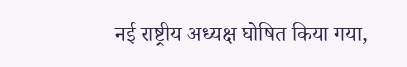नई राष्ट्रीय अध्यक्ष घोषित किया गया,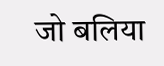जो बलिया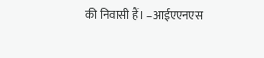की निवासी हैं। –आईएएनएस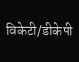विकेटी/डीकेपी